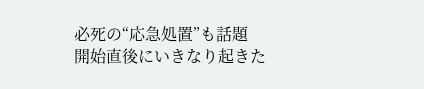必死の“応急処置”も話題
開始直後にいきなり起きた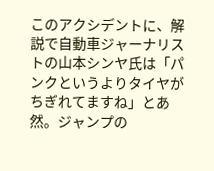このアクシデントに、解説で自動車ジャーナリストの山本シンヤ氏は「パンクというよりタイヤがちぎれてますね」とあ然。ジャンプの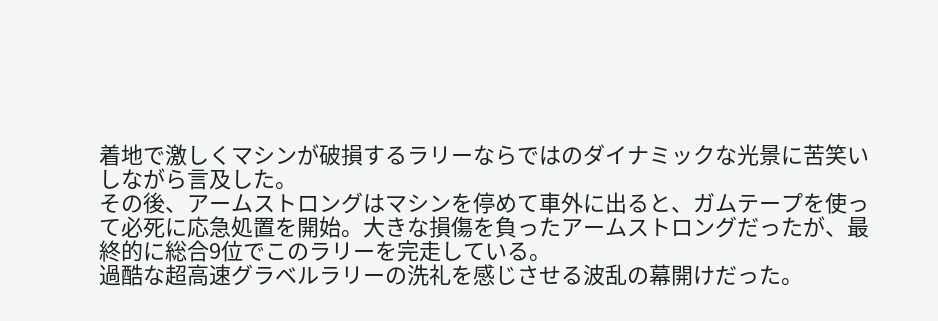着地で激しくマシンが破損するラリーならではのダイナミックな光景に苦笑いしながら言及した。
その後、アームストロングはマシンを停めて車外に出ると、ガムテープを使って必死に応急処置を開始。大きな損傷を負ったアームストロングだったが、最終的に総合9位でこのラリーを完走している。
過酷な超高速グラベルラリーの洗礼を感じさせる波乱の幕開けだった。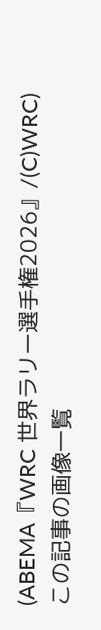(ABEMA『WRC 世界ラリー選手権2026』/(C)WRC)
この記事の画像一覧